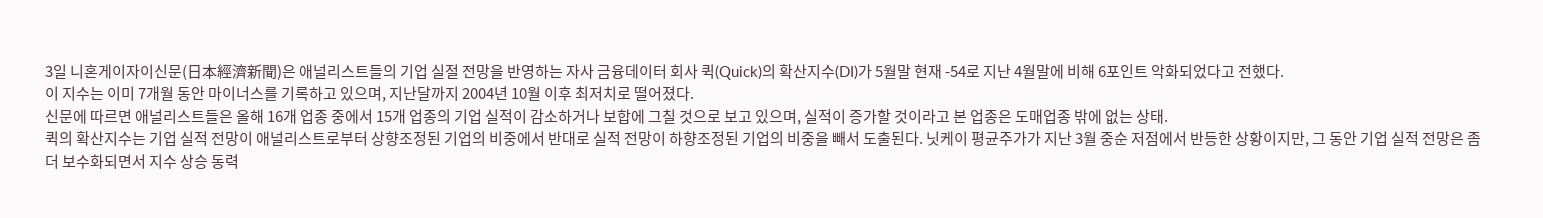3일 니혼게이자이신문(日本經濟新聞)은 애널리스트들의 기업 실절 전망을 반영하는 자사 금융데이터 회사 퀵(Quick)의 확산지수(DI)가 5월말 현재 -54로 지난 4월말에 비해 6포인트 악화되었다고 전했다.
이 지수는 이미 7개월 동안 마이너스를 기록하고 있으며, 지난달까지 2004년 10월 이후 최저치로 떨어졌다.
신문에 따르면 애널리스트들은 올해 16개 업종 중에서 15개 업종의 기업 실적이 감소하거나 보합에 그칠 것으로 보고 있으며, 실적이 증가할 것이라고 본 업종은 도매업종 밖에 없는 상태.
퀵의 확산지수는 기업 실적 전망이 애널리스트로부터 상향조정된 기업의 비중에서 반대로 실적 전망이 하향조정된 기업의 비중을 빼서 도출된다. 닛케이 평균주가가 지난 3월 중순 저점에서 반등한 상황이지만, 그 동안 기업 실적 전망은 좀 더 보수화되면서 지수 상승 동력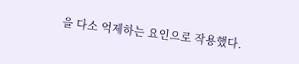을 다소 억제하는 요인으로 작용했다.